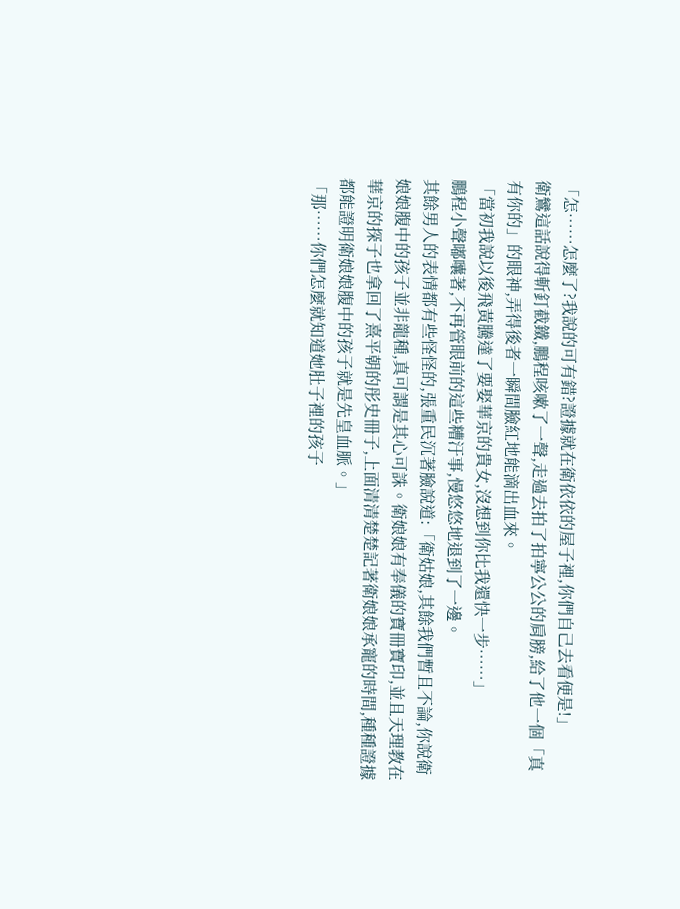「怎……怎麼了?我說的可有錯?證據就在衛依依的屋子裡,你們自己去看便是!」
衛鸞這話說得斬釘截鐵,鵬程咳嗽了一聲,走過去拍了拍寧公公的肩膀,給了他一個「真有你的」的眼神,弄得後者一瞬間臉紅地能滴出血來。
「當初我說以後飛黃騰達了要娶華京的貴女,沒想到你比我還快一步……」
鵬程小聲嘟囔著,不再管眼前的這些糟汙事,慢悠悠地退到了一邊。
其餘男人的表情都有些怪怪的,張重民沉著臉說道:「衛姑娘,其餘我們暫且不論,你說衛娘娘腹中的孩子並非龍種,真可謂是其心可誅。衛娘娘有奉儀的寶冊寶印,並且天理教在華京的探子也拿回了熹平朝的彤史冊子,上面清清楚楚記著衛娘娘承寵的時間,種種證據都能證明衛娘娘腹中的孩子就是先皇血脈。」
「那……你們怎麼就知道她肚子裡的孩子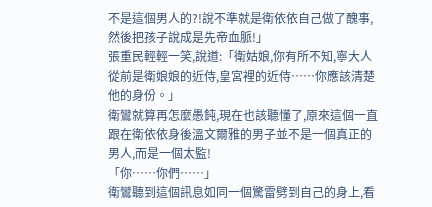不是這個男人的?!說不準就是衛依依自己做了醜事,然後把孩子說成是先帝血脈!」
張重民輕輕一笑,說道:「衛姑娘,你有所不知,寧大人從前是衛娘娘的近侍,皇宮裡的近侍……你應該清楚他的身份。」
衛鸞就算再怎麼愚鈍,現在也該聽懂了,原來這個一直跟在衛依依身後溫文爾雅的男子並不是一個真正的男人,而是一個太監!
「你……你們……」
衛鸞聽到這個訊息如同一個驚雷劈到自己的身上,看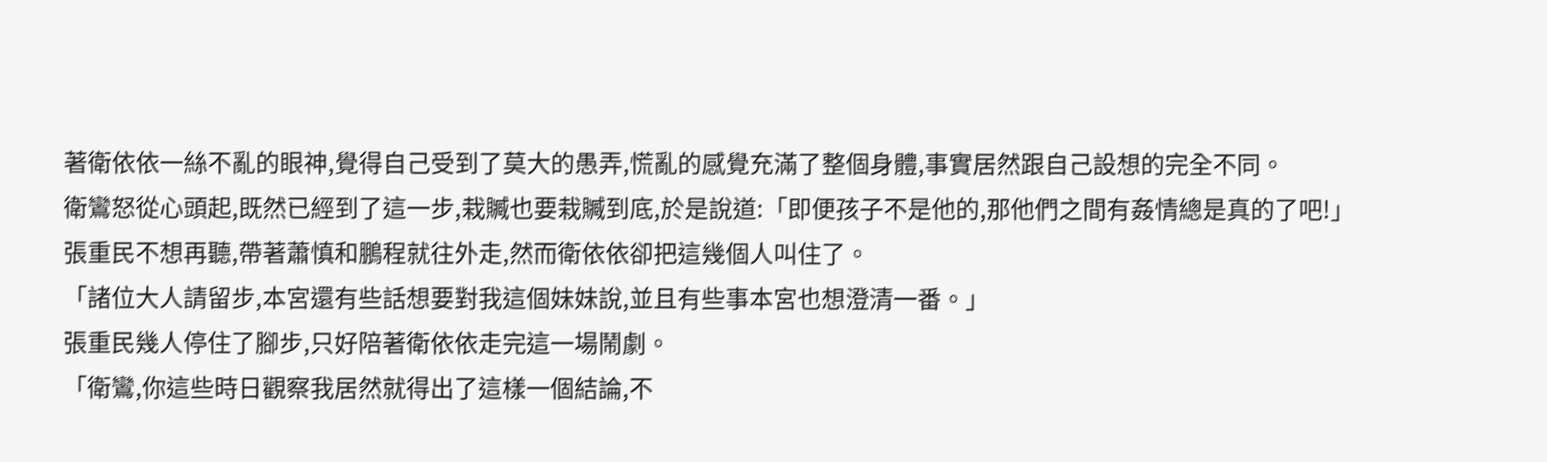著衛依依一絲不亂的眼神,覺得自己受到了莫大的愚弄,慌亂的感覺充滿了整個身體,事實居然跟自己設想的完全不同。
衛鸞怒從心頭起,既然已經到了這一步,栽贓也要栽贓到底,於是說道:「即便孩子不是他的,那他們之間有姦情總是真的了吧!」
張重民不想再聽,帶著蕭慎和鵬程就往外走,然而衛依依卻把這幾個人叫住了。
「諸位大人請留步,本宮還有些話想要對我這個妹妹說,並且有些事本宮也想澄清一番。」
張重民幾人停住了腳步,只好陪著衛依依走完這一場鬧劇。
「衛鸞,你這些時日觀察我居然就得出了這樣一個結論,不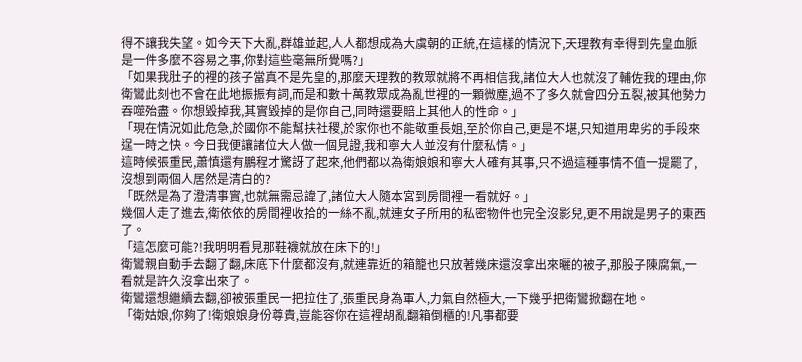得不讓我失望。如今天下大亂,群雄並起,人人都想成為大虞朝的正統,在這樣的情況下,天理教有幸得到先皇血脈是一件多麼不容易之事,你對這些毫無所覺嗎?」
「如果我肚子的裡的孩子當真不是先皇的,那麼天理教的教眾就將不再相信我,諸位大人也就沒了輔佐我的理由,你衛鸞此刻也不會在此地振振有詞,而是和數十萬教眾成為亂世裡的一顆微塵,過不了多久就會四分五裂,被其他勢力吞噬殆盡。你想毀掉我,其實毀掉的是你自己,同時還要賠上其他人的性命。」
「現在情況如此危急,於國你不能幫扶社稷,於家你也不能敬重長姐,至於你自己,更是不堪,只知道用卑劣的手段來逞一時之快。今日我便讓諸位大人做一個見證,我和寧大人並沒有什麼私情。」
這時候張重民,蕭慎還有鵬程才驚訝了起來,他們都以為衛娘娘和寧大人確有其事,只不過這種事情不值一提罷了,沒想到兩個人居然是清白的?
「既然是為了澄清事實,也就無需忌諱了,諸位大人隨本宮到房間裡一看就好。」
幾個人走了進去,衛依依的房間裡收拾的一絲不亂,就連女子所用的私密物件也完全沒影兒,更不用說是男子的東西了。
「這怎麼可能?!我明明看見那鞋襪就放在床下的!」
衛鸞親自動手去翻了翻,床底下什麼都沒有,就連靠近的箱籠也只放著幾床還沒拿出來曬的被子,那股子陳腐氣,一看就是許久沒拿出來了。
衛鸞還想繼續去翻,卻被張重民一把拉住了,張重民身為軍人,力氣自然極大,一下幾乎把衛鸞掀翻在地。
「衛姑娘,你夠了!衛娘娘身份尊貴,豈能容你在這裡胡亂翻箱倒櫃的!凡事都要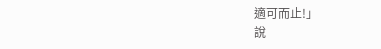適可而止!」
說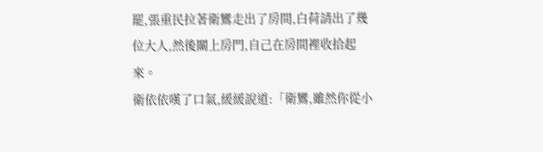罷,張重民拉著衛鸞走出了房間,白荷請出了幾位大人,然後關上房門,自己在房間裡收拾起來。
衛依依嘆了口氣,緩緩說道:「衛鸞,雖然你從小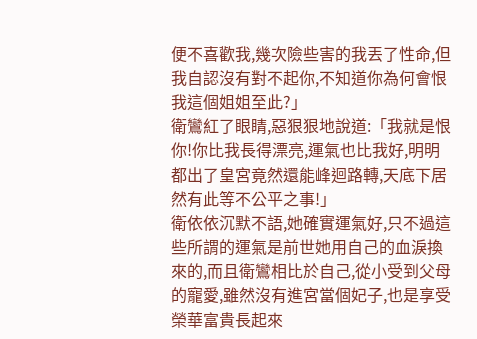便不喜歡我,幾次險些害的我丟了性命,但我自認沒有對不起你,不知道你為何會恨我這個姐姐至此?」
衛鸞紅了眼睛,惡狠狠地說道:「我就是恨你!你比我長得漂亮,運氣也比我好,明明都出了皇宮竟然還能峰迴路轉,天底下居然有此等不公平之事!」
衛依依沉默不語,她確實運氣好,只不過這些所謂的運氣是前世她用自己的血淚換來的,而且衛鸞相比於自己,從小受到父母的寵愛,雖然沒有進宮當個妃子,也是享受榮華富貴長起來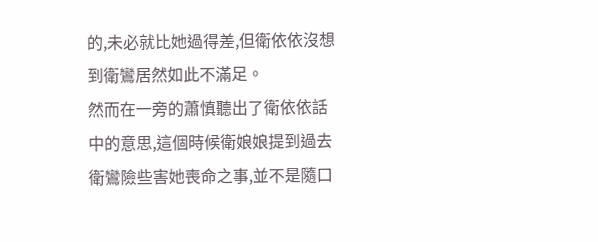的,未必就比她過得差,但衛依依沒想到衛鸞居然如此不滿足。
然而在一旁的蕭慎聽出了衛依依話中的意思,這個時候衛娘娘提到過去衛鸞險些害她喪命之事,並不是隨口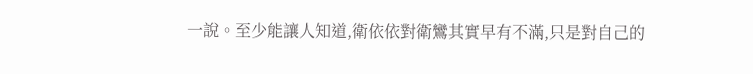一說。至少能讓人知道,衛依依對衛鸞其實早有不滿,只是對自己的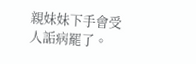親妹妹下手會受人詬病罷了。